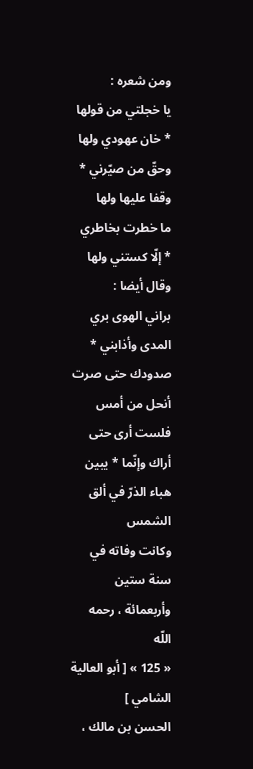ومن شعره :
يا خجلتي من قولها * خان عهودي ولها
وحقّ من صيّرني * وقفا عليها ولها
ما خطرت بخاطري * إلّا كستني ولها
وقال أيضا :
براني الهوى بري المدى وأذابني * صدودك حتى صرت أنحل من أمس
فلست أرى حتى أراك وإنّما * يبين هباء الذرّ في ألق الشمس
وكانت وفاته في سنة ستين وأربعمائة ، رحمه اللّه
« 125 » [ أبو العالية الشامي ]
الحسن بن مالك ،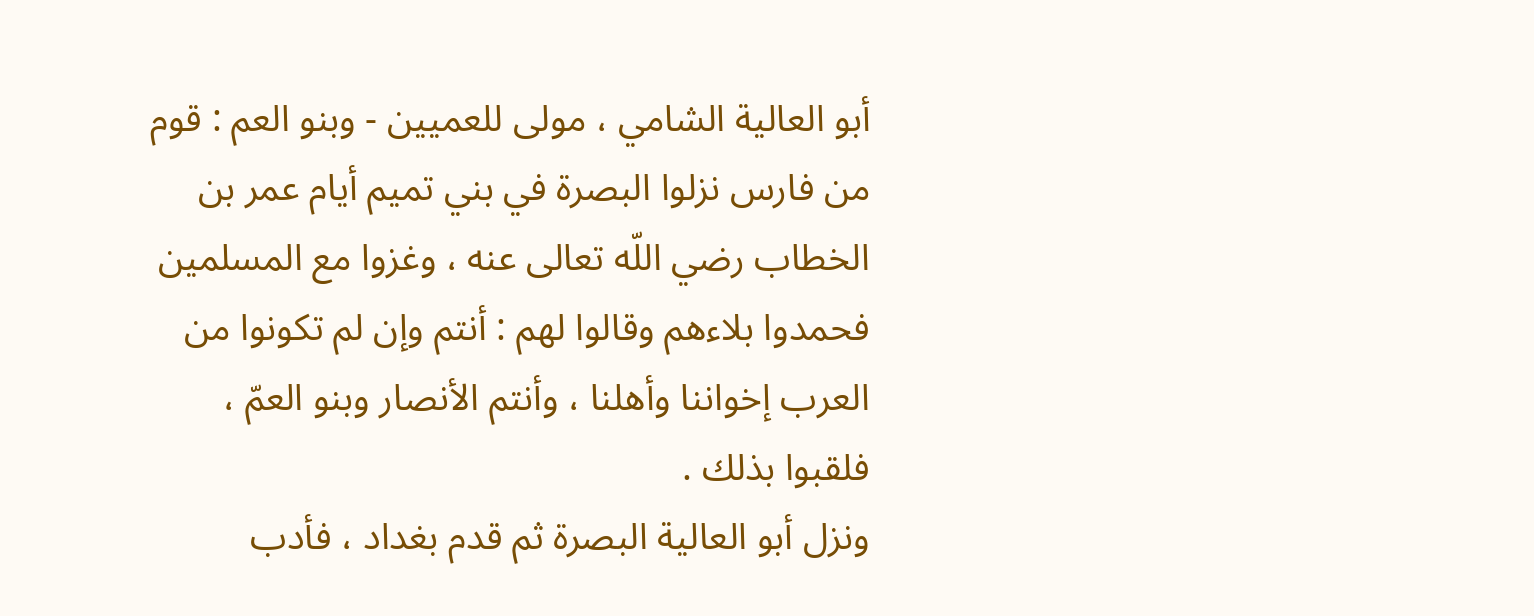أبو العالية الشامي ، مولى للعميين - وبنو العم : قوم من فارس نزلوا البصرة في بني تميم أيام عمر بن الخطاب رضي اللّه تعالى عنه ، وغزوا مع المسلمين فحمدوا بلاءهم وقالوا لهم : أنتم وإن لم تكونوا من العرب إخواننا وأهلنا ، وأنتم الأنصار وبنو العمّ ، فلقبوا بذلك .
ونزل أبو العالية البصرة ثم قدم بغداد ، فأدب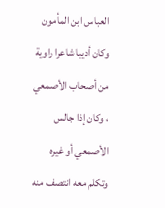العباس ابن المأمون وكان أديبا شاعرا راوية من أصحاب الأصمعي ، وكان إذا جالس الأصمعي أو غيره وتكلم معه انتصف منه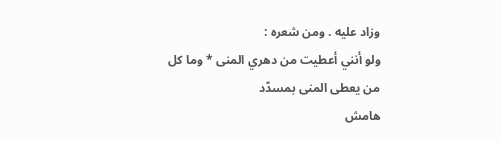وزاد عليه . ومن شعره :
ولو أنني أعطيت من دهري المنى * وما كل من يعطى المنى بمسدّد
هامش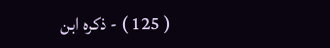( 125 ) - ذكره ابن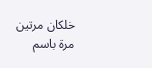خلكان مرتين مرة باسم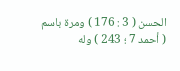الحسن ( 3 : 176 ) ومرة باسم ( أحمد 7 ؛ 243 ) وله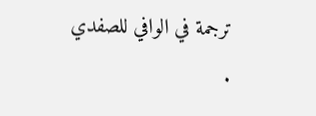ترجمة في الوافي للصفدي .